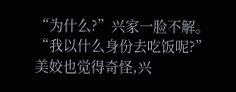“为什么?”兴家一脸不解。
“我以什么身份去吃饭呢?”美姣也觉得奇怪,兴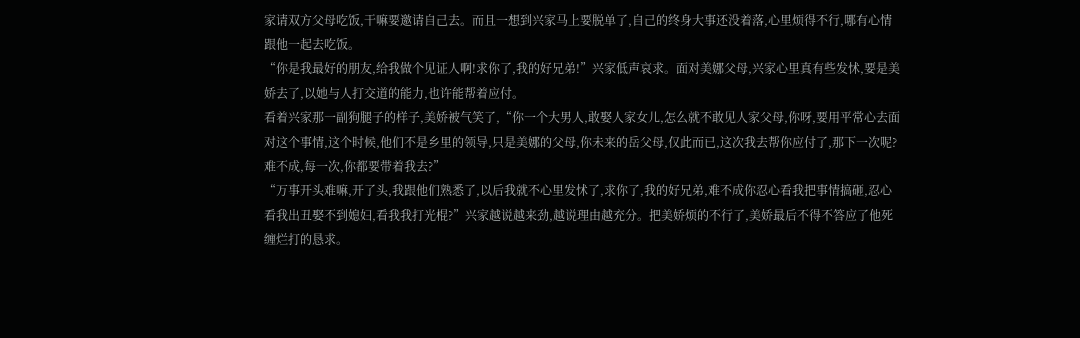家请双方父母吃饭,干嘛要邀请自己去。而且一想到兴家马上要脱单了,自己的终身大事还没着落,心里烦得不行,哪有心情跟他一起去吃饭。
“你是我最好的朋友,给我做个见证人啊!求你了,我的好兄弟!”兴家低声哀求。面对美娜父母,兴家心里真有些发怵,要是美娇去了,以她与人打交道的能力,也许能帮着应付。
看着兴家那一副狗腿子的样子,美娇被气笑了,“你一个大男人,敢娶人家女儿,怎么就不敢见人家父母,你呀,要用平常心去面对这个事情,这个时候,他们不是乡里的领导,只是美娜的父母,你未来的岳父母,仅此而已,这次我去帮你应付了,那下一次呢?难不成,每一次,你都要带着我去?”
“万事开头难嘛,开了头,我跟他们熟悉了,以后我就不心里发怵了,求你了,我的好兄弟,难不成你忍心看我把事情搞砸,忍心看我出丑娶不到媳妇,看我我打光棍?”兴家越说越来劲,越说理由越充分。把美娇烦的不行了,美娇最后不得不答应了他死缠烂打的恳求。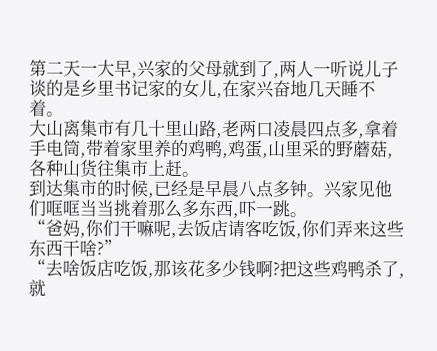第二天一大早,兴家的父母就到了,两人一听说儿子谈的是乡里书记家的女儿,在家兴奋地几天睡不着。
大山离集市有几十里山路,老两口凌晨四点多,拿着手电筒,带着家里养的鸡鸭,鸡蛋,山里采的野蘑菇,各种山货往集市上赶。
到达集市的时候,已经是早晨八点多钟。兴家见他们哐哐当当挑着那么多东西,吓一跳。
“爸妈,你们干嘛呢,去饭店请客吃饭,你们弄来这些东西干啥?”
“去啥饭店吃饭,那该花多少钱啊?把这些鸡鸭杀了,就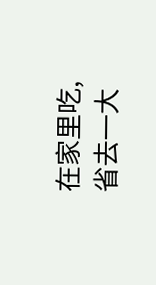在家里吃,省去一大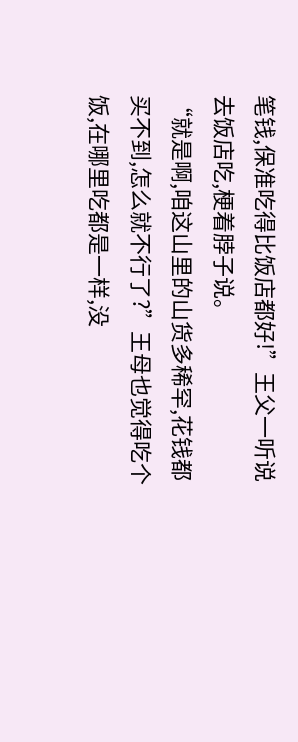笔钱,保准吃得比饭店都好!”王父一听说去饭店吃,梗着脖子说。
“就是啊,咱这山里的山货多稀罕,花钱都买不到,怎么就不行了?”王母也觉得吃个饭,在哪里吃都是一样,没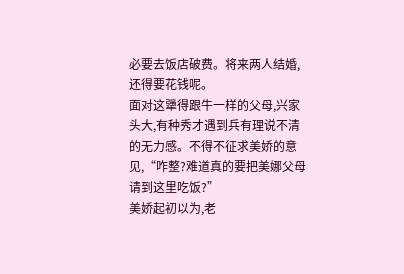必要去饭店破费。将来两人结婚,还得要花钱呢。
面对这犟得跟牛一样的父母,兴家头大,有种秀才遇到兵有理说不清的无力感。不得不征求美娇的意见,“咋整?难道真的要把美娜父母请到这里吃饭?”
美娇起初以为,老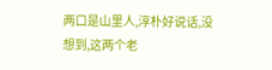两口是山里人,淳朴好说话,没想到,这两个老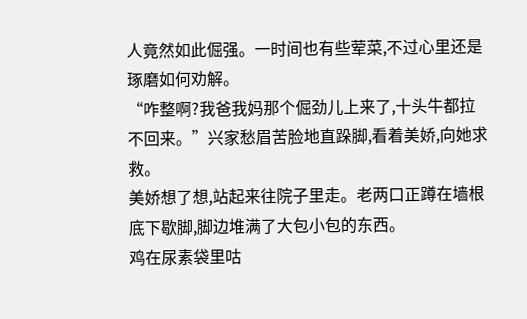人竟然如此倔强。一时间也有些荤菜,不过心里还是琢磨如何劝解。
“咋整啊?我爸我妈那个倔劲儿上来了,十头牛都拉不回来。”兴家愁眉苦脸地直跺脚,看着美娇,向她求救。
美娇想了想,站起来往院子里走。老两口正蹲在墙根底下歇脚,脚边堆满了大包小包的东西。
鸡在尿素袋里咕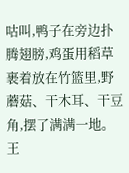咕叫,鸭子在旁边扑腾翅膀,鸡蛋用稻草裹着放在竹篮里,野蘑菇、干木耳、干豆角,摆了满满一地。
王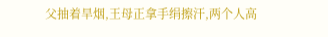父抽着旱烟,王母正拿手绢擦汗,两个人高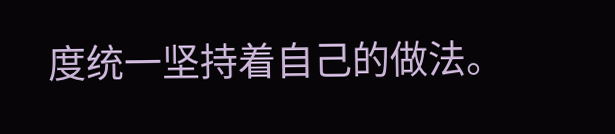度统一坚持着自己的做法。